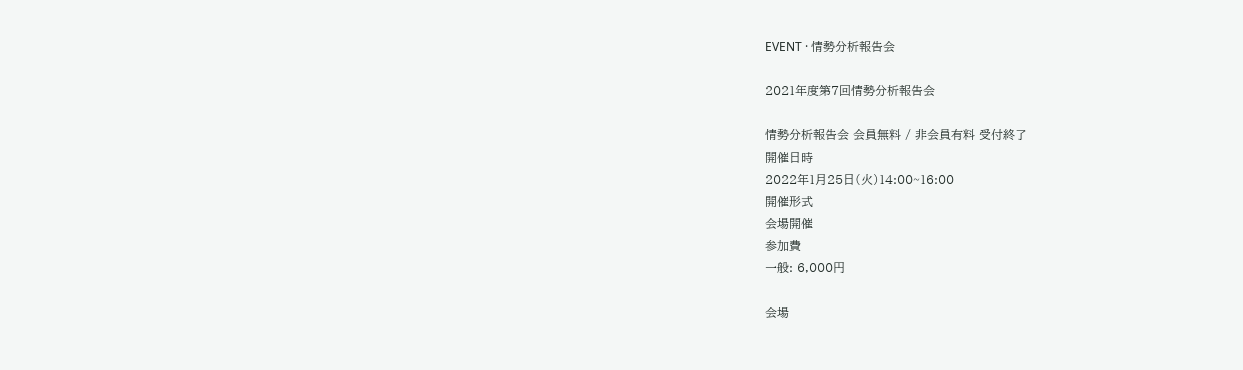EVENT · 情勢分析報告会

2021年度第7回情勢分析報告会

情勢分析報告会 会員無料 / 非会員有料 受付終了
開催日時
2022年1月25日(火)14:00~16:00
開催形式
会場開催
参加費
一般: 6,000円

会場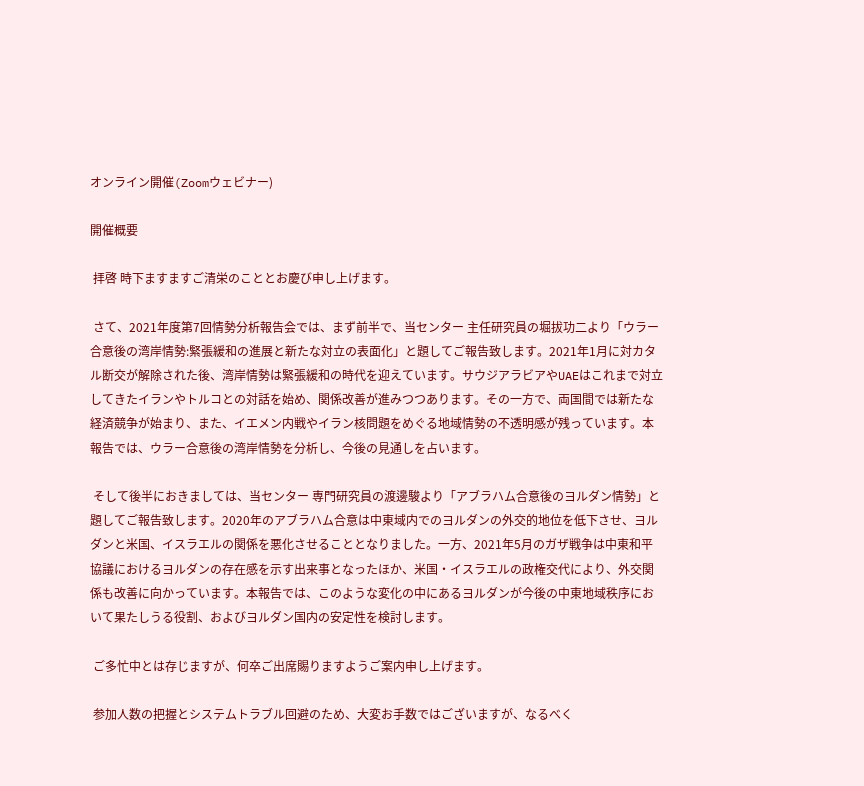オンライン開催(Zoomウェビナー)

開催概要

 拝啓 時下ますますご清栄のこととお慶び申し上げます。

 さて、2021年度第7回情勢分析報告会では、まず前半で、当センター 主任研究員の堀拔功二より「ウラー合意後の湾岸情勢:緊張緩和の進展と新たな対立の表面化」と題してご報告致します。2021年1月に対カタル断交が解除された後、湾岸情勢は緊張緩和の時代を迎えています。サウジアラビアやUAEはこれまで対立してきたイランやトルコとの対話を始め、関係改善が進みつつあります。その一方で、両国間では新たな経済競争が始まり、また、イエメン内戦やイラン核問題をめぐる地域情勢の不透明感が残っています。本報告では、ウラー合意後の湾岸情勢を分析し、今後の見通しを占います。

 そして後半におきましては、当センター 専門研究員の渡邊駿より「アブラハム合意後のヨルダン情勢」と題してご報告致します。2020年のアブラハム合意は中東域内でのヨルダンの外交的地位を低下させ、ヨルダンと米国、イスラエルの関係を悪化させることとなりました。一方、2021年5月のガザ戦争は中東和平協議におけるヨルダンの存在感を示す出来事となったほか、米国・イスラエルの政権交代により、外交関係も改善に向かっています。本報告では、このような変化の中にあるヨルダンが今後の中東地域秩序において果たしうる役割、およびヨルダン国内の安定性を検討します。

 ご多忙中とは存じますが、何卒ご出席賜りますようご案内申し上げます。

 参加人数の把握とシステムトラブル回避のため、大変お手数ではございますが、なるべく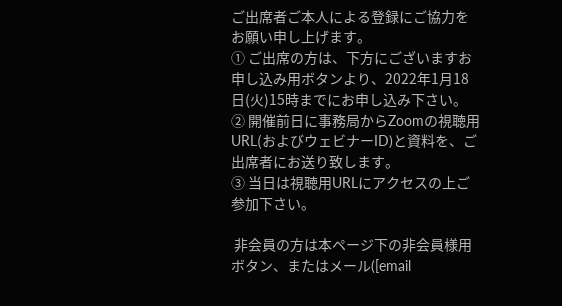ご出席者ご本人による登録にご協力をお願い申し上げます。
① ご出席の方は、下方にございますお申し込み用ボタンより、2022年1月18日(火)15時までにお申し込み下さい。
② 開催前日に事務局からZoomの視聴用URL(およびウェビナーID)と資料を、ご出席者にお送り致します。
③ 当日は視聴用URLにアクセスの上ご参加下さい。

 非会員の方は本ページ下の非会員様用ボタン、またはメール([email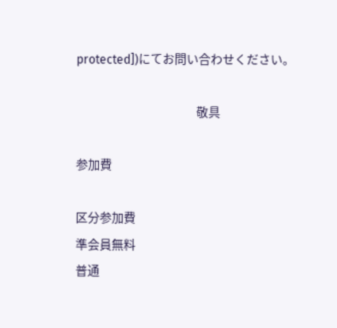protected])にてお問い合わせください。

                                        敬具

参加費

区分参加費
準会員無料
普通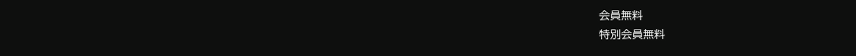会員無料
特別会員無料